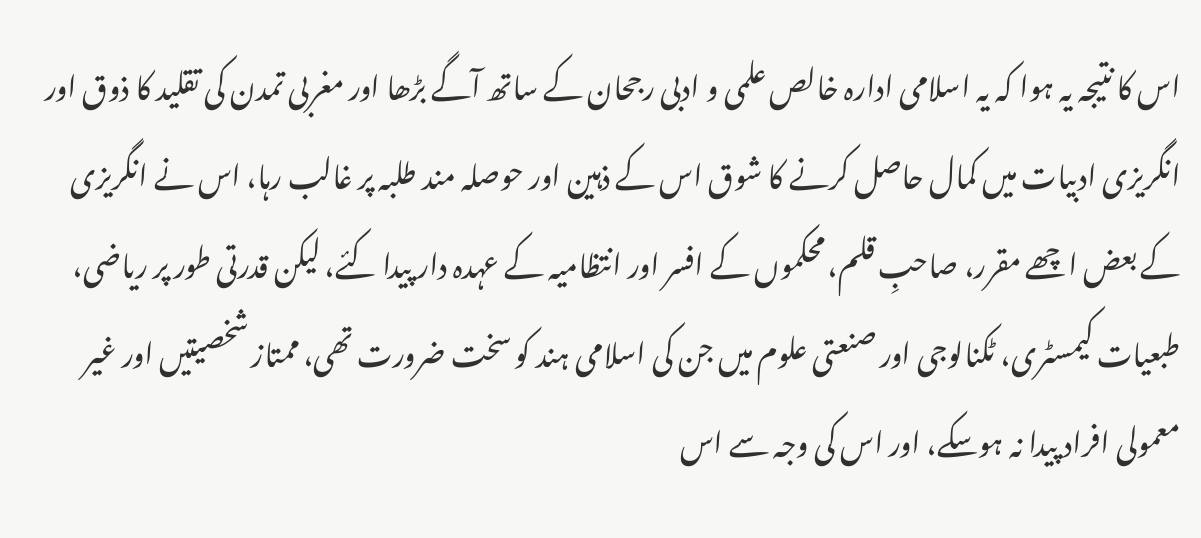اس کا نتیجہ یہ ہوا کہ یہ اسلامی ادارہ خالص علمی و ادبی رجحان کے ساتھ آگے بڑھا اور مغربی تمدن کی تقلید کا ذوق اور انگریزی ادبیات میں کمال حاصل کرنے کا شوق اس کے ذہین اور حوصلہ مند طلبہ پر غالب رہا، اس نے انگریزی کے بعض اچھے مقرر، صاحبِ قلم، محکموں کے افسر اور انتظامیہ کے عہدہ دار پیدا کئے، لیکن قدرتی طور پر ریاضی، طبعیات کیمسٹری، ٹکنالوجی اور صنعتی علوم میں جن کی اسلامی ہند کو سخت ضرورت تھی، ممتاز شخصیتیں اور غیر معمولی افراد پیدا نہ ہوسکے، اور اس کی وجہ سے اس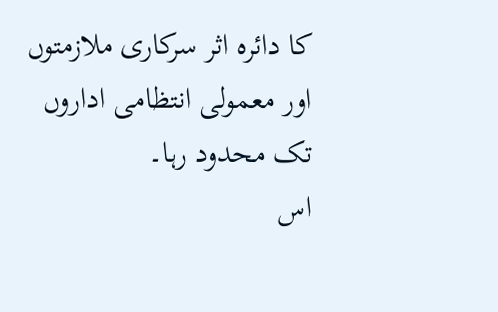کا دائرہ اثر سرکاری ملازمتوں اور معمولی انتظامی اداروں تک محدود رہا۔
اس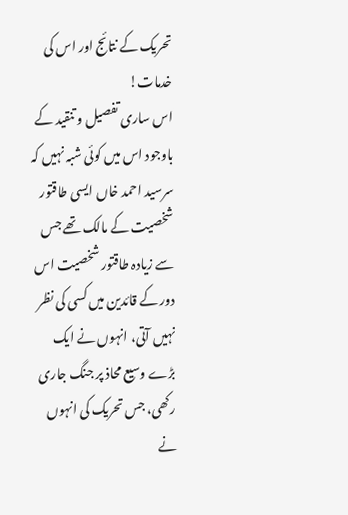تحریک کے نتائج اور اس کی خدمات!
اس ساری تفصیل و تنقید کے باوجود اس میں کوئی شبہ نہیں کہ سرسید احمد خاں ایسی طاقتور شخصیت کے مالک تھے جس سے زیادہ طاقتور شخصیت اس دور کے قائدین میں کسی کی نظر نہیں آتی، انہوں نے ایک بڑے وسیع محاذ پر جنگ جاری رکھی، جس تحریک کی انہوں نے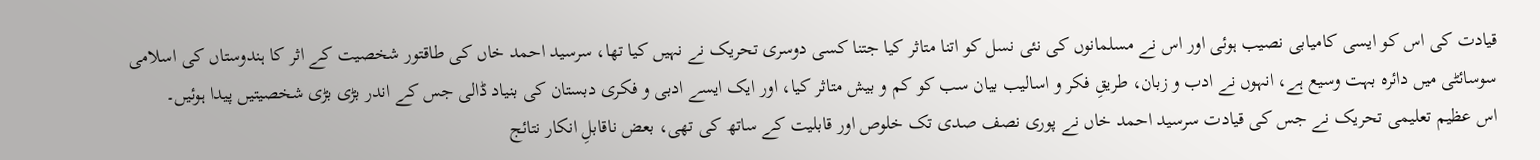قیادت کی اس کو ایسی کامیابی نصیب ہوئی اور اس نے مسلمانوں کی نئی نسل کو اتنا متاثر کیا جتنا کسی دوسری تحریک نے نہیں کیا تھا، سرسید احمد خاں کی طاقتور شخصیت کے اثر کا ہندوستاں کی اسلامی سوسائٹی میں دائرہ بہت وسیع ہے، انہوں نے ادب و زبان، طریقِ فکر و اسالیب بیان سب کو کم و بیش متاثر کیا، اور ایک ایسے ادبی و فکری دبستان کی بنیاد ڈالی جس کے اندر بڑی بڑی شخصیتیں پیدا ہوئیں۔
اس عظیم تعلیمی تحریک نے جس کی قیادت سرسید احمد خاں نے پوری نصف صدی تک خلوص اور قابلیت کے ساتھ کی تھی، بعض ناقابلِ انکار نتائج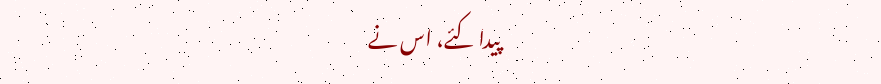پیدا کئے، اس نے